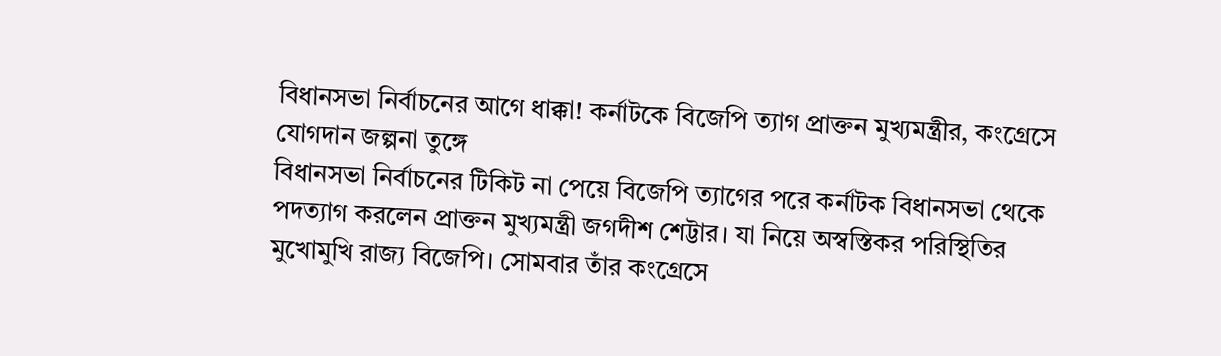বিধানসভা নির্বাচনের আগে ধাক্কা! কর্নাটকে বিজেপি ত্যাগ প্রাক্তন মুখ্যমন্ত্রীর, কংগ্রেসে যোগদান জল্পনা তুঙ্গে
বিধানসভা নির্বাচনের টিকিট না পেয়ে বিজেপি ত্যাগের পরে কর্নাটক বিধানসভা থেকে পদত্যাগ করলেন প্রাক্তন মুখ্যমন্ত্রী জগদীশ শেট্টার। যা নিয়ে অস্বস্তিকর পরিস্থিতির মুখোমুখি রাজ্য বিজেপি। সোমবার তাঁর কংগ্রেসে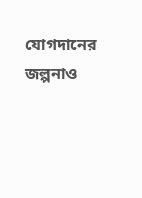যোগদানের জল্পনাও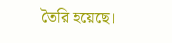তৈরি হয়েছে।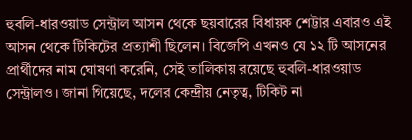হুবলি-ধারওয়াড সেন্ট্রাল আসন থেকে ছয়বারের বিধায়ক শেট্টার এবারও এই আসন থেকে টিকিটের প্রত্যাশী ছিলেন। বিজেপি এখনও যে ১২ টি আসনের প্রার্থীদের নাম ঘোষণা করেনি, সেই তালিকায় রয়েছে হুবলি-ধারওয়াড সেন্ট্রালও। জানা গিয়েছে, দলের কেন্দ্রীয় নেতৃত্ব, টিকিট না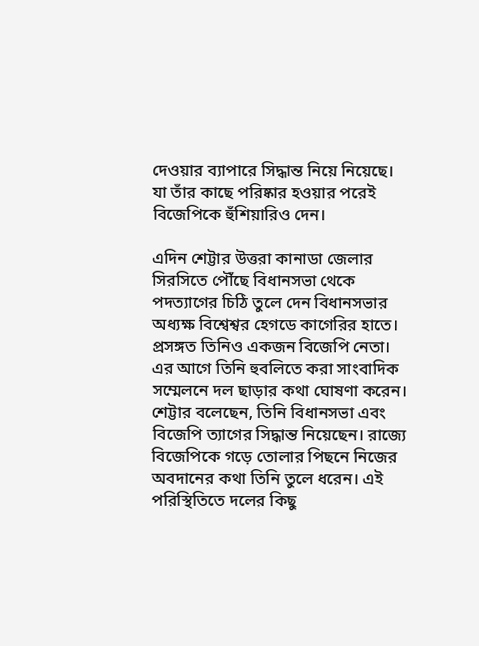দেওয়ার ব্যাপারে সিদ্ধান্ত নিয়ে নিয়েছে। যা তাঁর কাছে পরিষ্কার হওয়ার পরেই বিজেপিকে হুঁশিয়ারিও দেন।

এদিন শেট্টার উত্তরা কানাডা জেলার সিরসিতে পৌঁছে বিধানসভা থেকে পদত্যাগের চিঠি তুলে দেন বিধানসভার অধ্যক্ষ বিশ্বেশ্বর হেগডে কাগেরির হাতে। প্রসঙ্গত তিনিও একজন বিজেপি নেতা। এর আগে তিনি হুবলিতে করা সাংবাদিক সম্মেলনে দল ছাড়ার কথা ঘোষণা করেন।
শেট্টার বলেছেন, তিনি বিধানসভা এবং বিজেপি ত্যাগের সিদ্ধান্ত নিয়েছেন। রাজ্যে বিজেপিকে গড়ে তোলার পিছনে নিজের অবদানের কথা তিনি তুলে ধরেন। এই পরিস্থিতিতে দলের কিছু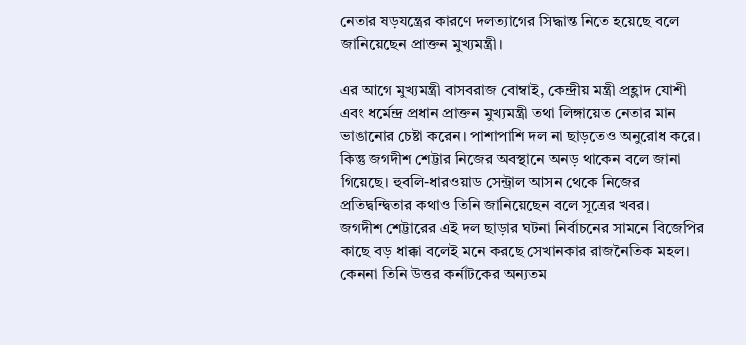নেতার ষড়যন্ত্রের কারণে দলত্যাগের সিদ্ধান্ত নিতে হয়েছে বলে জানিয়েছেন প্রাক্তন মুখ্যমন্ত্রী।

এর আগে মুখ্যমন্ত্রী বাসবরাজ বোম্বাই, কেন্দ্রীয় মন্ত্রী প্রহ্লাদ যোশী এবং ধর্মেন্দ্র প্রধান প্রাক্তন মুখ্যমন্ত্রী তথা লিঙ্গায়েত নেতার মান ভাঙানোর চেষ্টা করেন। পাশাপাশি দল না ছাড়তেও অনুরোধ করে। কিন্তু জগদীশ শেট্টার নিজের অবস্থানে অনড় থাকেন বলে জানা গিয়েছে। হুবলি-ধারওয়াড সেন্ট্রাল আসন থেকে নিজের প্রতিদ্বন্দ্বিতার কথাও তিনি জানিয়েছেন বলে সূত্রের খবর।
জগদীশ শেট্টারের এই দল ছাড়ার ঘটনা নির্বাচনের সামনে বিজেপির কাছে বড় ধাক্কা বলেই মনে করছে সেখানকার রাজনৈতিক মহল। কেননা তিনি উত্তর কর্নাটকের অন্যতম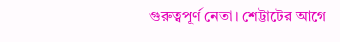গুরুত্বপূর্ণ নেতা। শেট্টাটের আগে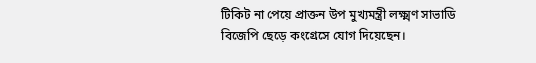টিকিট না পেয়ে প্রাক্তন উপ মুখ্যমন্ত্রী লক্ষ্মণ সাভাডি বিজেপি ছেড়ে কংগ্রেসে যোগ দিয়েছেন।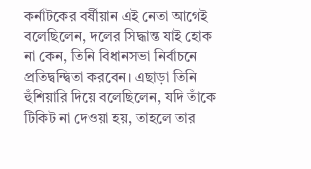কর্নাটকের বর্ষীয়ান এই নেতা আগেই বলেছিলেন, দলের সিদ্ধান্ত যাই হোক না কেন, তিনি বিধানসভা নির্বাচনে প্রতিদ্বন্দ্বিতা করবেন। এছাড়া তিনি হুঁশিয়ারি দিয়ে বলেছিলেন, যদি তাঁকে টিকিট না দেওয়া হয়, তাহলে তার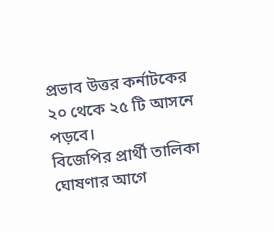প্রভাব উত্তর কর্নাটকের ২০ থেকে ২৫ টি আসনে পড়বে।
বিজেপির প্রার্থী তালিকা ঘোষণার আগে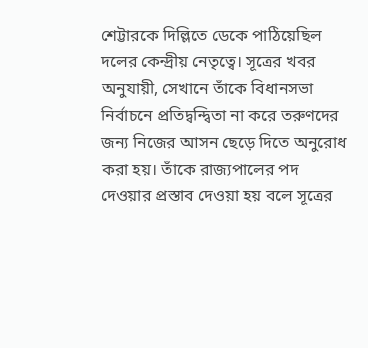শেট্টারকে দিল্লিতে ডেকে পাঠিয়েছিল দলের কেন্দ্রীয় নেতৃত্বে। সূত্রের খবর অনুযায়ী, সেখানে তাঁকে বিধানসভা নির্বাচনে প্রতিদ্বন্দ্বিতা না করে তরুণদের জন্য নিজের আসন ছেড়ে দিতে অনুরোধ করা হয়। তাঁকে রাজ্যপালের পদ দেওয়ার প্রস্তাব দেওয়া হয় বলে সূত্রের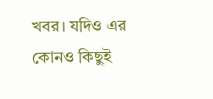খবর। যদিও এর কোনও কিছুই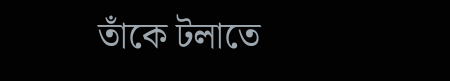তাঁকে টলাতে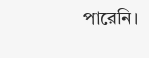পারেনি।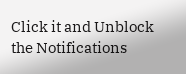Click it and Unblock the Notifications